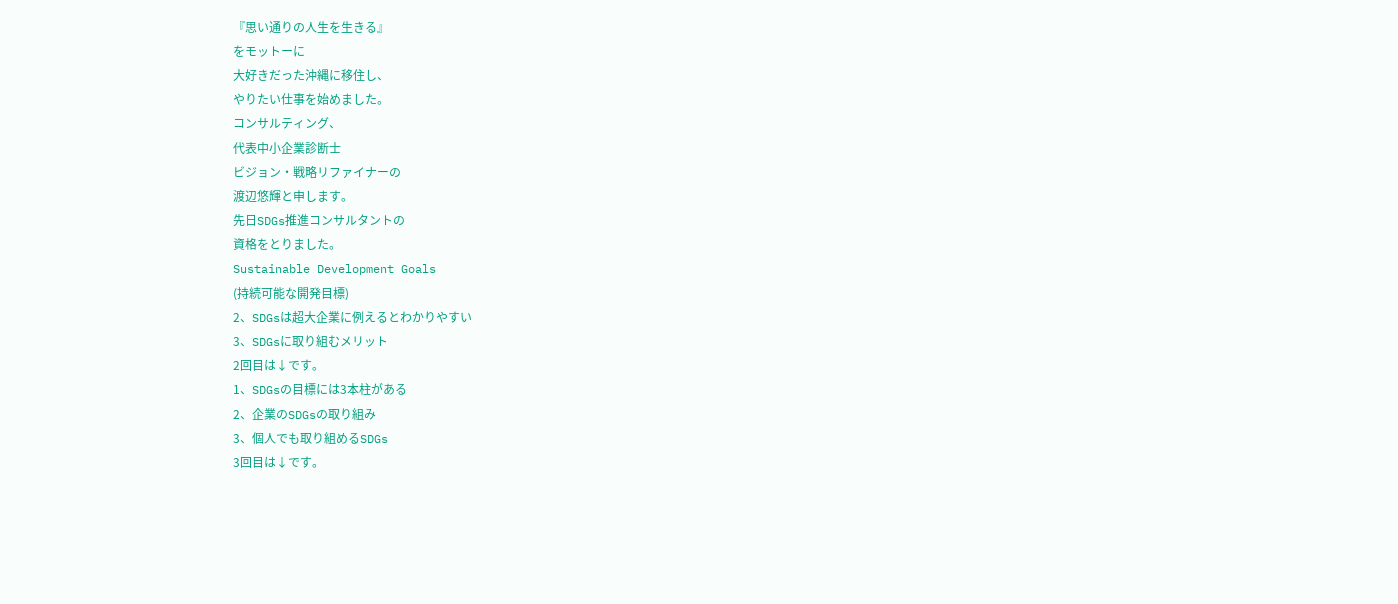『思い通りの人生を生きる』
をモットーに
大好きだった沖縄に移住し、
やりたい仕事を始めました。
コンサルティング、
代表中小企業診断士
ビジョン・戦略リファイナーの
渡辺悠輝と申します。
先日SDGs推進コンサルタントの
資格をとりました。
Sustainable Development Goals
(持続可能な開発目標)
2、SDGsは超大企業に例えるとわかりやすい
3、SDGsに取り組むメリット
2回目は↓です。
1、SDGsの目標には3本柱がある
2、企業のSDGsの取り組み
3、個人でも取り組めるSDGs
3回目は↓です。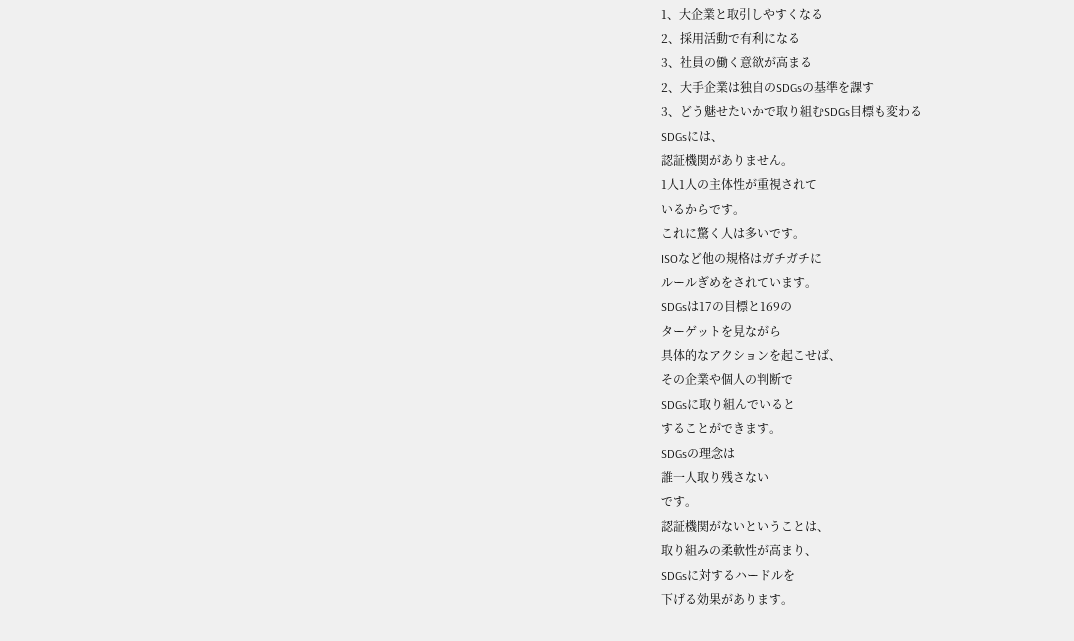1、大企業と取引しやすくなる
2、採用活動で有利になる
3、社員の働く意欲が高まる
2、大手企業は独自のSDGsの基準を課す
3、どう魅せたいかで取り組むSDGs目標も変わる
SDGsには、
認証機関がありません。
1人1人の主体性が重視されて
いるからです。
これに驚く人は多いです。
ISOなど他の規格はガチガチに
ルールぎめをされています。
SDGsは17の目標と169の
ターゲットを見ながら
具体的なアクションを起こせば、
その企業や個人の判断で
SDGsに取り組んでいると
することができます。
SDGsの理念は
誰一人取り残さない
です。
認証機関がないということは、
取り組みの柔軟性が高まり、
SDGsに対するハードルを
下げる効果があります。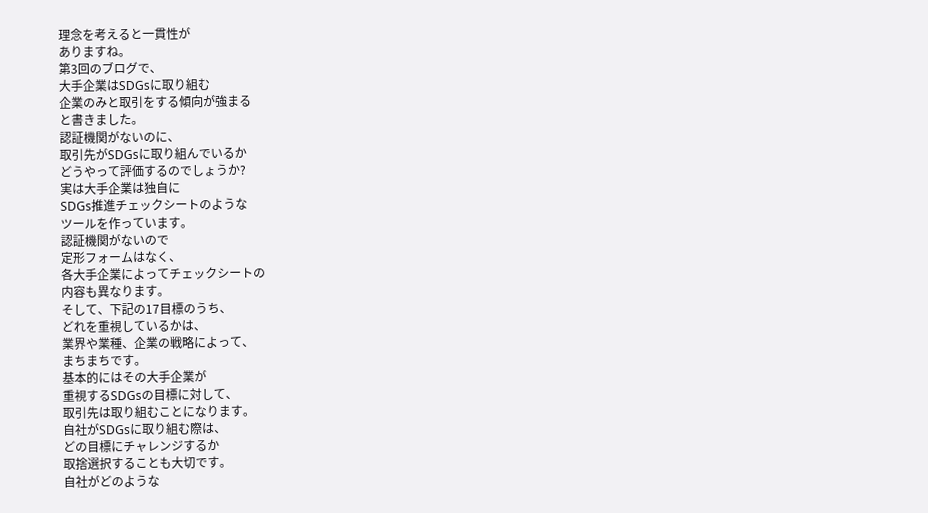理念を考えると一貫性が
ありますね。
第3回のブログで、
大手企業はSDGsに取り組む
企業のみと取引をする傾向が強まる
と書きました。
認証機関がないのに、
取引先がSDGsに取り組んでいるか
どうやって評価するのでしょうか?
実は大手企業は独自に
SDGs推進チェックシートのような
ツールを作っています。
認証機関がないので
定形フォームはなく、
各大手企業によってチェックシートの
内容も異なります。
そして、下記の17目標のうち、
どれを重視しているかは、
業界や業種、企業の戦略によって、
まちまちです。
基本的にはその大手企業が
重視するSDGsの目標に対して、
取引先は取り組むことになります。
自社がSDGsに取り組む際は、
どの目標にチャレンジするか
取捨選択することも大切です。
自社がどのような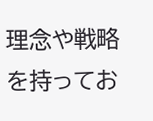理念や戦略を持ってお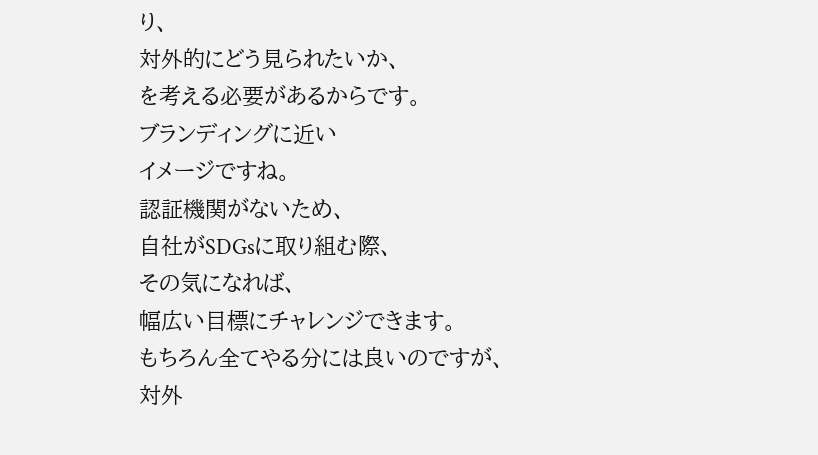り、
対外的にどう見られたいか、
を考える必要があるからです。
ブランディングに近い
イメージですね。
認証機関がないため、
自社がSDGsに取り組む際、
その気になれば、
幅広い目標にチャレンジできます。
もちろん全てやる分には良いのですが、
対外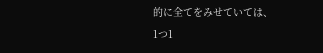的に全てをみせていては、
1つ1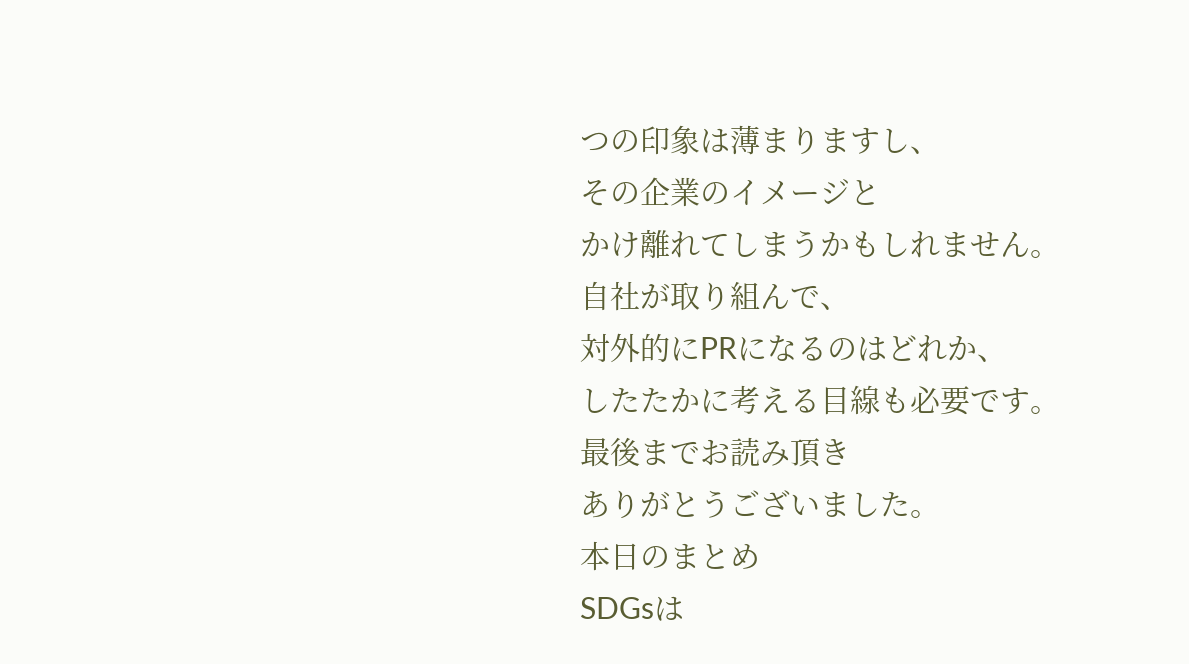つの印象は薄まりますし、
その企業のイメージと
かけ離れてしまうかもしれません。
自社が取り組んで、
対外的にPRになるのはどれか、
したたかに考える目線も必要です。
最後までお読み頂き
ありがとうございました。
本日のまとめ
SDGsは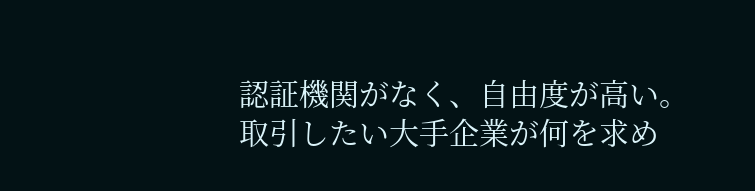認証機関がなく、自由度が高い。
取引したい大手企業が何を求め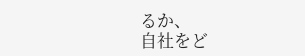るか、
自社をど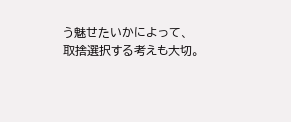う魅せたいかによって、
取捨選択する考えも大切。